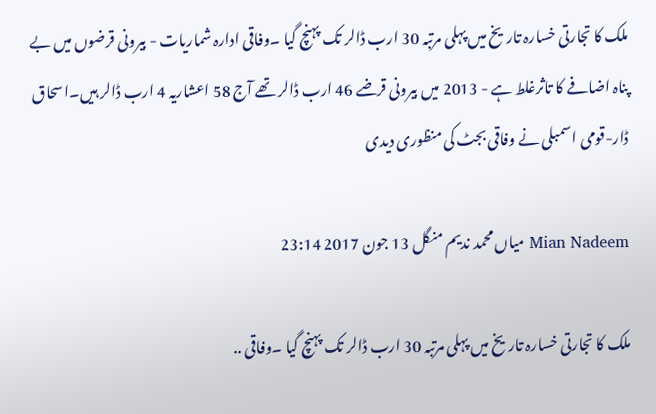ملک کا تجارتی خسارہ تاریخ میں پہلی مرتبہ 30 ارب ڈالر تک پہنچ گیا ۔وفاقی ادارہ شماریات - بیرونی قرضوں میں بے پناہ اضافے کا تاثرغلط ہے - 2013 میں بیرونی قرضے 46 ارب ڈالر تھے آج 58 اعشاریہ 4 ارب ڈالر ہیں۔اسحاق ڈار-قومی اسمبلی نے وفاقی بجٹ کی منظوری دیدی

Mian Nadeem میاں محمد ندیم منگل 13 جون 2017 23:14

ملک کا تجارتی خسارہ تاریخ میں پہلی مرتبہ 30 ارب ڈالر تک پہنچ گیا ۔وفاقی ..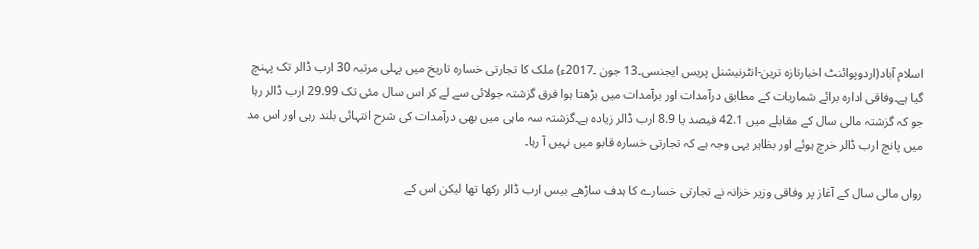اسلام آباد(اردوپوائنٹ اخبارتازہ ترین-انٹرنیشنل پریس ایجنسی۔13 جون ۔2017ء) ملک کا تجارتی خسارہ تاریخ میں پہلی مرتبہ 30 ارب ڈالر تک پہنچ گیا ہے۔وفاقی ادارہ برائے شماریات کے مطابق درآمدات اور برآمدات میں بڑھتا ہوا فرق گزشتہ جولائی سے لے کر اس سال مئی تک 29.99 ارب ڈالر رہا جو کہ گزشتہ مالی سال کے مقابلے میں 42.1 فیصد یا 8.9 ارب ڈالر زیادہ ہے۔گزشتہ سہ ماہی میں بھی درآمدات کی شرح انتہائی بلند رہی اور اس مد میں پانچ ارب ڈالر خرچ ہوئے اور بظاہر یہی وجہ ہے کہ تجارتی خسارہ قابو میں نہیں آ رہا۔

رواں مالی سال کے آغاز پر وفاقی وزیر خزانہ نے تجارتی خسارے کا ہدف ساڑھے بیس ارب ڈالر رکھا تھا لیکن اس کے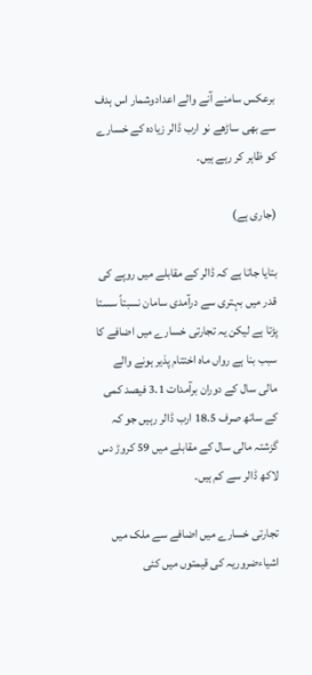برعکس سامنے آنے والے اعدادوشمار اس ہدف سے بھی ساڑھے نو ارب ڈالر زیادہ کے خسارے کو ظاہر کر رہے ہیں۔

(جاری ہے)

بتایا جاتا ہے کہ ڈالر کے مقابلے میں روپے کی قدر میں بہتری سے درآمدی سامان نسبتاً سستا پڑتا ہے لیکن یہ تجارتی خسارے میں اضافے کا سبب بنا ہے رواں ماہ اختتام پذیر ہونے والے مالی سال کے دوران برآمدات 3.1 فیصد کمی کے ساتھ صرف 18.5 ارب ڈالر رہیں جو کہ گزشتہ مالی سال کے مقابلے میں 59 کروڑ دس لاکھ ڈالر سے کم ہیں۔

تجارتی خسارے میں اضافے سے ملک میں اشیاءضروریہ کی قیمتوں میں کئی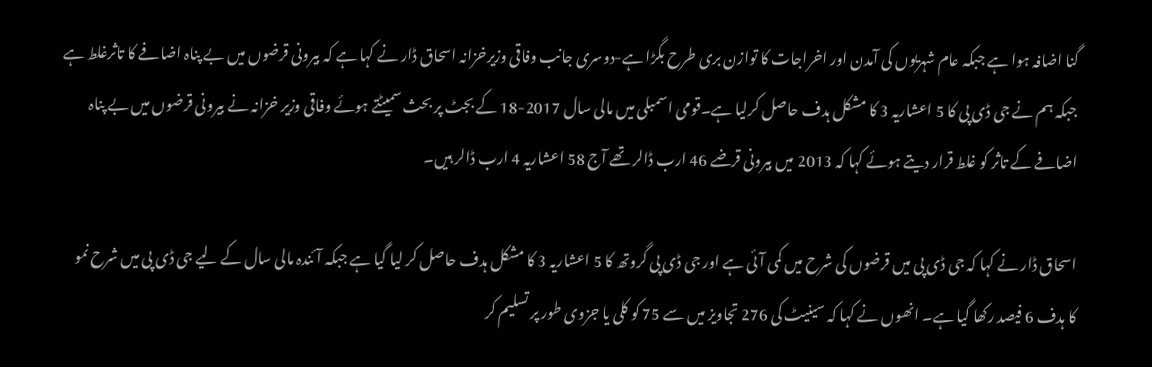گنا اضافہ ہوا ہے جبکہ عام شہریوں کی آمدن اور اخراجات کا توازن بری طرح بگڑا ہے-دوسری جانب وفاقی وزیرخزانہ اسحاق ڈار نے کہا ہے کہ بیرونی قرضوں میں بے پناہ اضافے کا تاثرغلط ہے جبکہ ہم نے جی ڈی پی کا 5 اعشاریہ 3 کا مشکل ہدف حاصل کرلیا ہے۔قومی اسمبلی میں مالی سال 2017-18 کے بجٹ پر بحث سمیٹتے ہوئے وفاقی وزیر خزانہ نے بیرونی قرضوں میں بے پناہ اضافے کے تاثر کو غلط قرار دیتے ہوئے کہا کہ 2013 میں بیرونی قرضے 46 ارب ڈالر تھے آج 58 اعشاریہ 4 ارب ڈالر ہیں۔

اسحاق ڈار نے کہا کہ جی ڈی پی میں قرضوں کی شرح میں کمی آئی ہے اور جی ڈی پی گروتھ کا 5 اعشاریہ 3 کا مشکل ہدف حاصل کر لیا گیا ہے جبکہ آئندہ مالی سال کے لیے جی ڈی پی میں شرح نمو کا ہدف 6 فیصد رکھا گیا ہے۔ انھوں نے کہا کہ سینیٹ کی 276 تجاویز میں سے 75 کو کلی یا جزوی طور پر تسلیم کر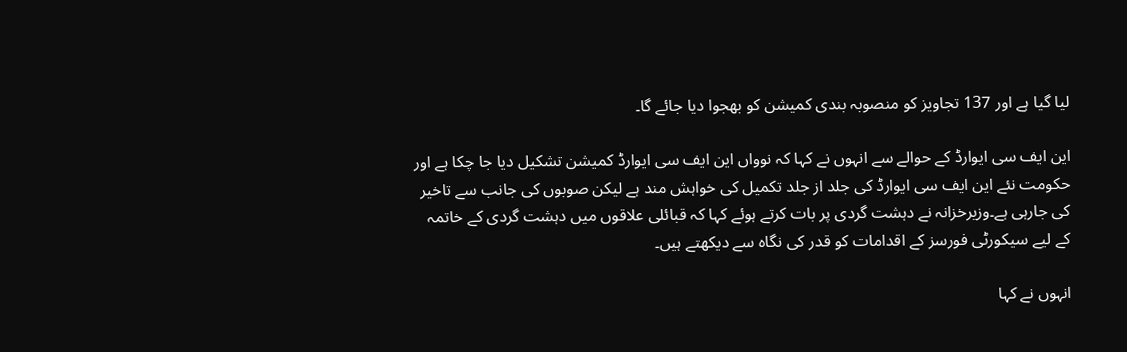لیا گیا ہے اور 137 تجاویز کو منصوبہ بندی کمیشن کو بھجوا دیا جائے گا۔

این ایف سی ایوارڈ کے حوالے سے انہوں نے کہا کہ نوواں این ایف سی ایوارڈ کمیشن تشکیل دیا جا چکا ہے اور حکومت نئے این ایف سی ایوارڈ کی جلد از جلد تکمیل کی خواہش مند ہے لیکن صوبوں کی جانب سے تاخیر کی جارہی ہے۔وزیرخزانہ نے دہشت گردی پر بات کرتے ہوئے کہا کہ قبائلی علاقوں میں دہشت گردی کے خاتمہ کے لیے سیکورٹی فورسز کے اقدامات کو قدر کی نگاہ سے دیکھتے ہیں۔

انہوں نے کہا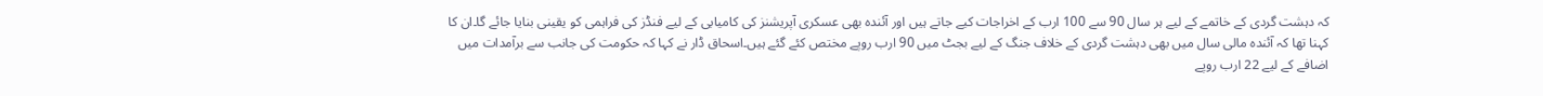کہ دہشت گردی کے خاتمے کے لیے ہر سال 90 سے 100 ارب کے اخراجات کیے جاتے ہیں اور آئندہ بھی عسکری آپریشنز کی کامیابی کے لیے فنڈز کی فراہمی کو یقینی بنایا جائے گا۔ان کا کہنا تھا کہ آئندہ مالی سال میں بھی دہشت گردی کے خلاف جنگ کے لیے بجٹ میں 90 ارب روپے مختص کئے گئے ہیں۔اسحاق ڈار نے کہا کہ حکومت کی جانب سے برآمدات میں اضافے کے لیے 22 ارب روپے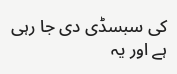کی سبسڈی دی جا رہی ہے اور یہ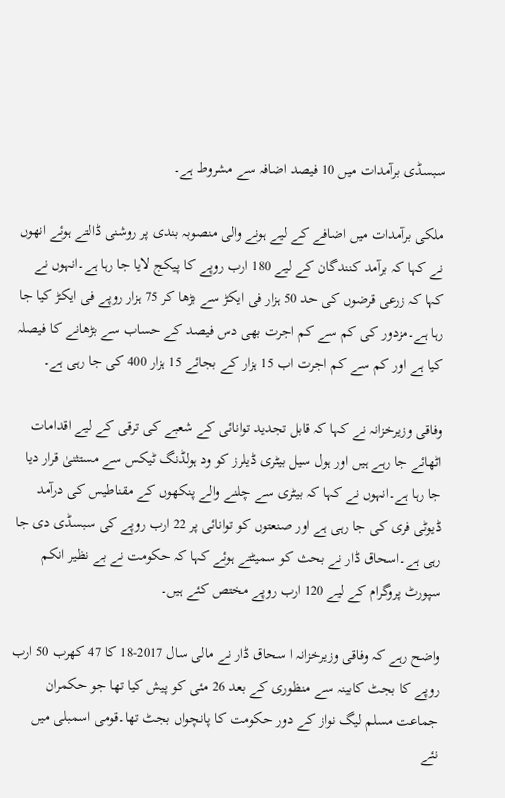سبسڈی برآمدات میں 10 فیصد اضافہ سے مشروط ہے۔

ملکی برآمدات میں اضافے کے لیے ہونے والی منصوبہ بندی پر روشنی ڈالتے ہوئے انھوں نے کہا کہ برآمد کنندگان کے لیے 180 ارب روپے کا پیکج لایا جا رہا ہے۔انہوں نے کہا کہ زرعی قرضوں کی حد 50 ہزار فی ایکڑ سے بڑھا کر 75 ہزار روپے فی ایکڑ کیا جا رہا ہے۔مزدور کی کم سے کم اجرت بھی دس فیصد کے حساب سے بڑھانے کا فیصلہ کیا ہے اور کم سے کم اجرت اب 15 ہزار کے بجائے 15 ہزار 400 کی جا رہی ہے۔

وفاقی وزیرخزانہ نے کہا کہ قابل تجدید توانائی کے شعبے کی ترقی کے لیے اقدامات اٹھائے جا رہے ہیں اور ہول سیل بیٹری ڈیلرز کو ود ہولڈنگ ٹیکس سے مستثنیٰ قرار دیا جا رہا ہے۔انہوں نے کہا کہ بیٹری سے چلنے والے پنکھوں کے مقناطیس کی درآمد ڈیوٹی فری کی جا رہی ہے اور صنعتوں کو توانائی پر 22 ارب روپے کی سبسڈی دی جا رہی ہے۔اسحاق ڈار نے بحث کو سمیٹتے ہوئے کہا کہ حکومت نے بے نظیر انکم سپورٹ پروگرام کے لیے 120 ارب روپے مختص کئے ہیں۔

واضح رہے کہ وفاقی وزیرخزانہ ا سحاق ڈار نے مالی سال 2017-18 کا 47 کھرب 50 ارب روپے کا بجٹ کابینہ سے منظوری کے بعد 26 مئی کو پیش کیا تھا جو حکمران جماعت مسلم لیگ نواز کے دور حکومت کا پانچواں بجٹ تھا۔قومی اسمبلی میں نئے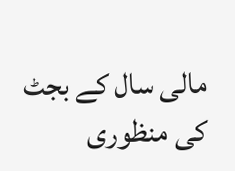مالی سال کے بجٹ کی منظوری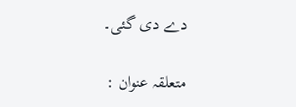دے دی گئی۔

متعلقہ عنوان :